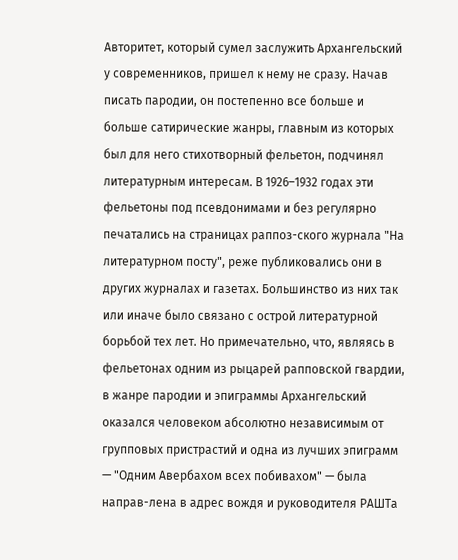Авторитет, который сумел заслужить Архангельский у современников, пришел к нему не сразу. Начав писать пародии, он постепенно все больше и больше сатирические жанры, главным из которых был для него стихотворный фельетон, подчинял литературным интересам. В 1926–1932 годах эти фельетоны под псевдонимами и без регулярно печатались на страницах раппоз-ского журнала "На литературном посту", реже публиковались они в других журналах и газетах. Большинство из них так или иначе было связано с острой литературной борьбой тех лет. Но примечательно, что, являясь в фельетонах одним из рыцарей рапповской гвардии, в жанре пародии и эпиграммы Архангельский оказался человеком абсолютно независимым от групповых пристрастий и одна из лучших эпиграмм — "Одним Авербахом всех побивахом" — была направ-лена в адрес вождя и руководителя РАШТа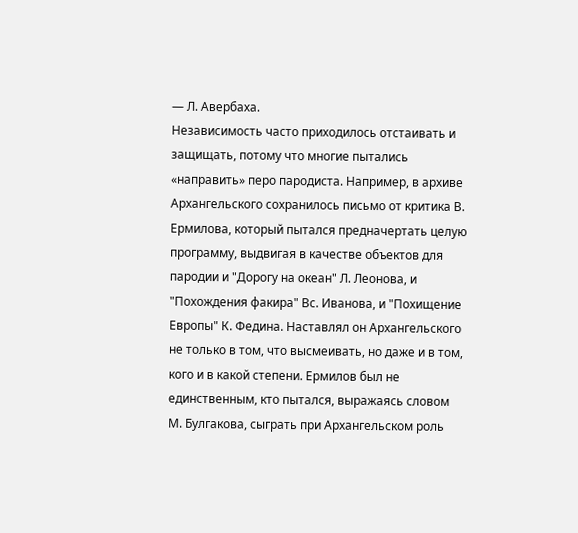— Л. Авербаха.
Независимость часто приходилось отстаивать и защищать, потому что многие пытались «направить» перо пародиста. Например, в архиве Архангельского сохранилось письмо от критика В. Ермилова, который пытался предначертать целую программу, выдвигая в качестве объектов для пародии и "Дорогу на океан" Л. Леонова, и "Похождения факира" Вс. Иванова, и "Похищение Европы" К. Федина. Наставлял он Архангельского не только в том, что высмеивать, но даже и в том, кого и в какой степени. Ермилов был не единственным, кто пытался, выражаясь словом М. Булгакова, сыграть при Архангельском роль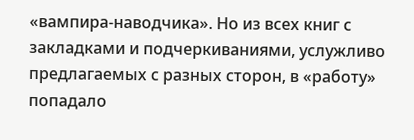«вампира-наводчика». Но из всех книг с закладками и подчеркиваниями, услужливо предлагаемых с разных сторон, в «работу» попадало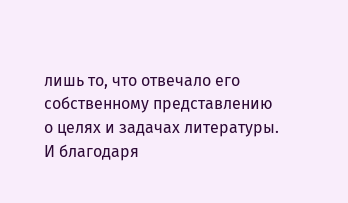лишь то, что отвечало его собственному представлению о целях и задачах литературы. И благодаря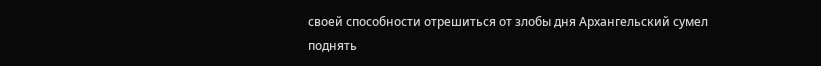своей способности отрешиться от злобы дня Архангельский сумел поднять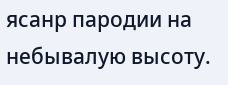ясанр пародии на небывалую высоту.